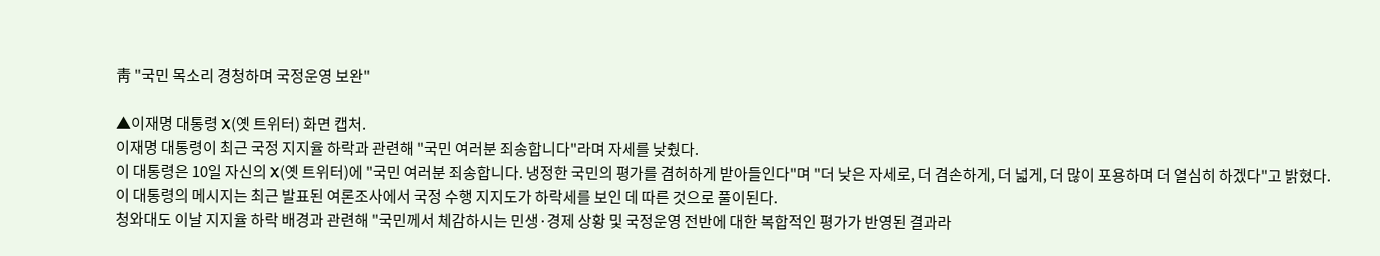靑 "국민 목소리 경청하며 국정운영 보완"

▲이재명 대통령 X(옛 트위터) 화면 캡처.
이재명 대통령이 최근 국정 지지율 하락과 관련해 "국민 여러분 죄송합니다"라며 자세를 낮췄다.
이 대통령은 10일 자신의 X(옛 트위터)에 "국민 여러분 죄송합니다. 냉정한 국민의 평가를 겸허하게 받아들인다"며 "더 낮은 자세로, 더 겸손하게, 더 넓게, 더 많이 포용하며 더 열심히 하겠다"고 밝혔다.
이 대통령의 메시지는 최근 발표된 여론조사에서 국정 수행 지지도가 하락세를 보인 데 따른 것으로 풀이된다.
청와대도 이날 지지율 하락 배경과 관련해 "국민께서 체감하시는 민생·경제 상황 및 국정운영 전반에 대한 복합적인 평가가 반영된 결과라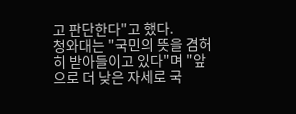고 판단한다"고 했다.
청와대는 "국민의 뜻을 겸허히 받아들이고 있다"며 "앞으로 더 낮은 자세로 국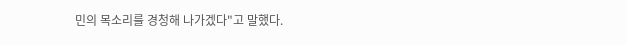민의 목소리를 경청해 나가겠다"고 말했다.